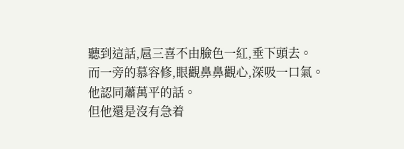聽到這話,扈三喜不由臉色一紅,垂下頭去。
而一旁的慕容修,眼觀鼻鼻觀心,深吸一口氣。
他認同蕭萬平的話。
但他還是沒有急着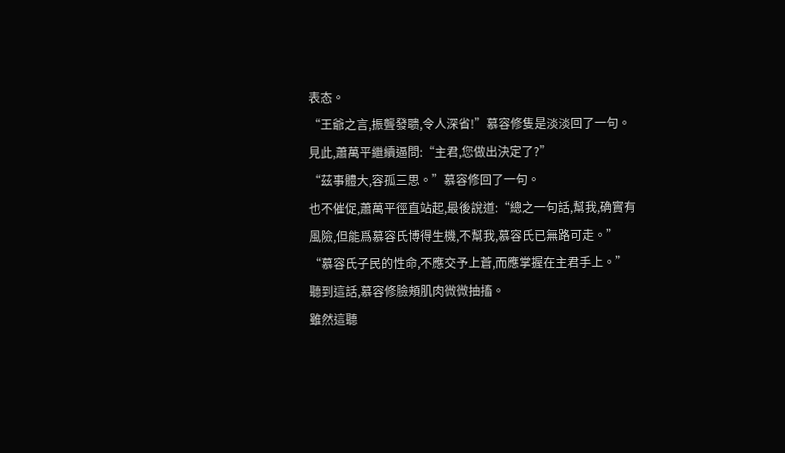表态。
“王爺之言,振聾發聩,令人深省!”慕容修隻是淡淡回了一句。
見此,蕭萬平繼續逼問:“主君,您做出決定了?”
“茲事體大,容孤三思。”慕容修回了一句。
也不催促,蕭萬平徑直站起,最後說道:“總之一句話,幫我,确實有風險,但能爲慕容氏博得生機,不幫我,慕容氏已無路可走。”
“慕容氏子民的性命,不應交予上蒼,而應掌握在主君手上。”
聽到這話,慕容修臉頰肌肉微微抽搐。
雖然這聽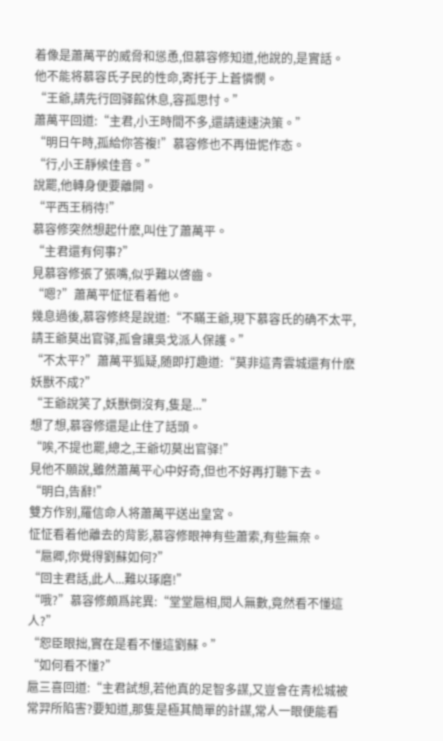着像是蕭萬平的威脅和慫恿,但慕容修知道,他說的,是實話。
他不能将慕容氏子民的性命,寄托于上蒼憐憫。
“王爺,請先行回驿館休息,容孤思忖。”
蕭萬平回道:“主君,小王時間不多,還請速速決策。”
“明日午時,孤給你答複!”慕容修也不再忸怩作态。
“行,小王靜候佳音。”
說罷,他轉身便要離開。
“平西王稍待!”
慕容修突然想起什麽,叫住了蕭萬平。
“主君還有何事?”
見慕容修張了張嘴,似乎難以啓齒。
“嗯?”蕭萬平怔怔看着他。
幾息過後,慕容修終是說道:“不瞞王爺,現下慕容氏的确不太平,請王爺莫出官驿,孤會讓吳戈派人保護。”
“不太平?”蕭萬平狐疑,随即打趣道:“莫非這青雲城還有什麽妖獸不成?”
“王爺說笑了,妖獸倒沒有,隻是...”
想了想,慕容修還是止住了話頭。
“唉,不提也罷,總之,王爺切莫出官驿!”
見他不願說,雖然蕭萬平心中好奇,但也不好再打聽下去。
“明白,告辭!”
雙方作别,羅信命人将蕭萬平送出皇宮。
怔怔看着他離去的背影,慕容修眼神有些蕭索,有些無奈。
“扈卿,你覺得劉蘇如何?”
“回主君話,此人...難以琢磨!”
“哦?”慕容修頗爲詫異:“堂堂扈相,閱人無數,竟然看不懂這人?”
“恕臣眼拙,實在是看不懂這劉蘇。”
“如何看不懂?”
扈三喜回道:“主君試想,若他真的足智多謀,又豈會在青松城被常羿所陷害?要知道,那隻是極其簡單的計謀,常人一眼便能看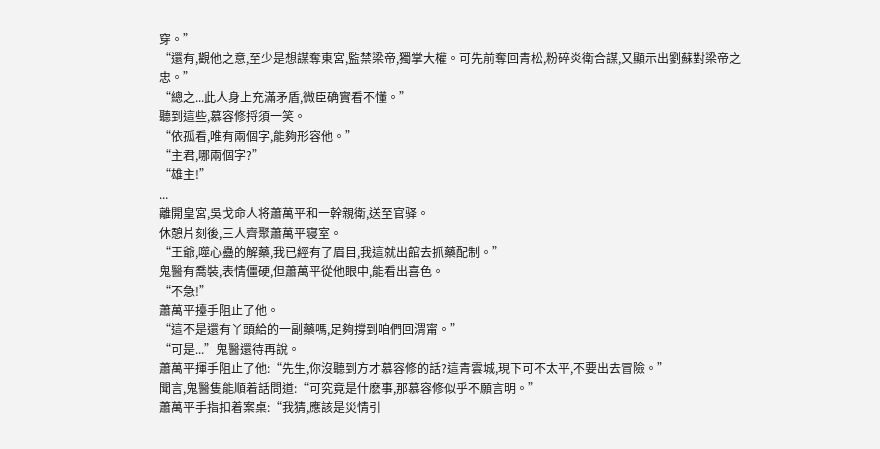穿。”
“還有,觀他之意,至少是想謀奪東宮,監禁梁帝,獨掌大權。可先前奪回青松,粉碎炎衛合謀,又顯示出劉蘇對梁帝之忠。”
“總之...此人身上充滿矛盾,微臣确實看不懂。”
聽到這些,慕容修捋須一笑。
“依孤看,唯有兩個字,能夠形容他。”
“主君,哪兩個字?”
“雄主!”
...
離開皇宮,吳戈命人将蕭萬平和一幹親衛,送至官驿。
休憩片刻後,三人齊聚蕭萬平寝室。
“王爺,噬心蠱的解藥,我已經有了眉目,我這就出館去抓藥配制。”
鬼醫有喬裝,表情僵硬,但蕭萬平從他眼中,能看出喜色。
“不急!”
蕭萬平擡手阻止了他。
“這不是還有丫頭給的一副藥嗎,足夠撐到咱們回渭甯。”
“可是...”鬼醫還待再說。
蕭萬平揮手阻止了他:“先生,你沒聽到方才慕容修的話?這青雲城,現下可不太平,不要出去冒險。”
聞言,鬼醫隻能順着話問道:“可究竟是什麽事,那慕容修似乎不願言明。”
蕭萬平手指扣着案桌:“我猜,應該是災情引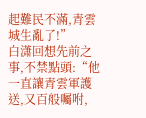起難民不滿,青雲城生亂了!”
白潇回想先前之事,不禁點頭:“他一直讓青雲軍護送,又百般囑咐,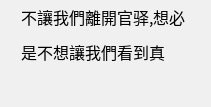不讓我們離開官驿,想必是不想讓我們看到真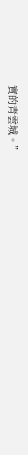實的青雲城。”